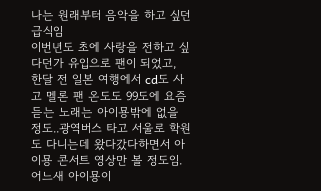나는 원래부터 음악을 하고 싶던 급식임
이번년도 초에 사랑을 전하고 싶다던가 유입으로 팬이 되었고,
한달 전 일본 여행에서 cd도 사고 멜론 팬 온도도 99도에 요즘 듣는 노래는 아이묭밖에 없을 정도..광역버스 타고 서울로 학원도 다니는데 왔다갔다하면서 아이묭 콘서트 영상만 볼 정도임.
어느새 아이묭이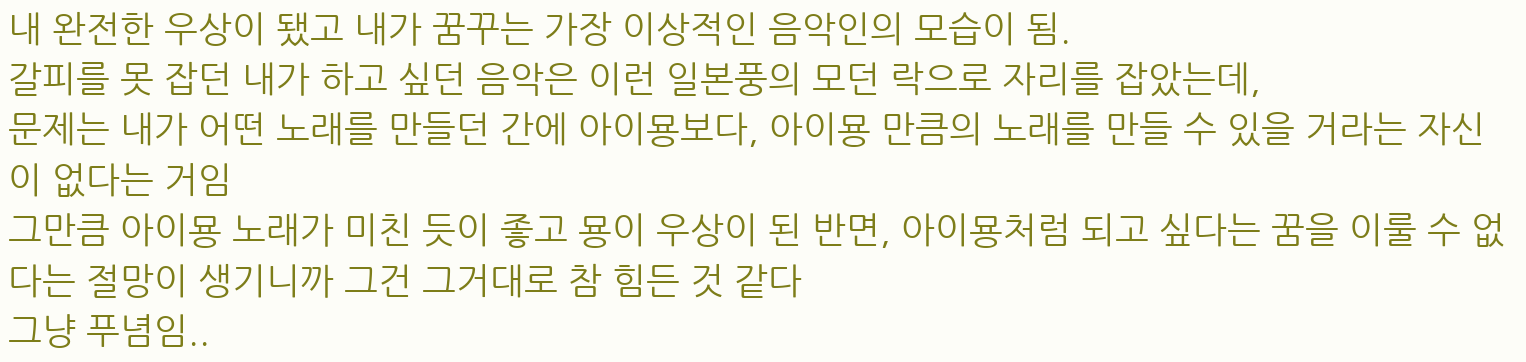내 완전한 우상이 됐고 내가 꿈꾸는 가장 이상적인 음악인의 모습이 됨.
갈피를 못 잡던 내가 하고 싶던 음악은 이런 일본풍의 모던 락으로 자리를 잡았는데,
문제는 내가 어떤 노래를 만들던 간에 아이묭보다, 아이묭 만큼의 노래를 만들 수 있을 거라는 자신이 없다는 거임
그만큼 아이묭 노래가 미친 듯이 좋고 묭이 우상이 된 반면, 아이묭처럼 되고 싶다는 꿈을 이룰 수 없다는 절망이 생기니까 그건 그거대로 참 힘든 것 같다
그냥 푸념임..